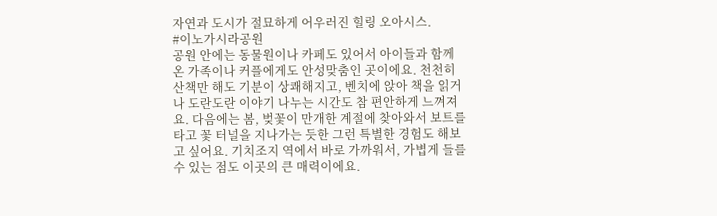자연과 도시가 절묘하게 어우러진 힐링 오아시스.
#이노가시라공원
공원 안에는 동물원이나 카페도 있어서 아이들과 함께 온 가족이나 커플에게도 안성맞춤인 곳이에요. 천천히 산책만 해도 기분이 상쾌해지고, 벤치에 앉아 책을 읽거나 도란도란 이야기 나누는 시간도 참 편안하게 느껴져요. 다음에는 봄, 벚꽃이 만개한 계절에 찾아와서 보트를 타고 꽃 터널을 지나가는 듯한 그런 특별한 경험도 해보고 싶어요. 기치조지 역에서 바로 가까워서, 가볍게 들를 수 있는 점도 이곳의 큰 매력이에요.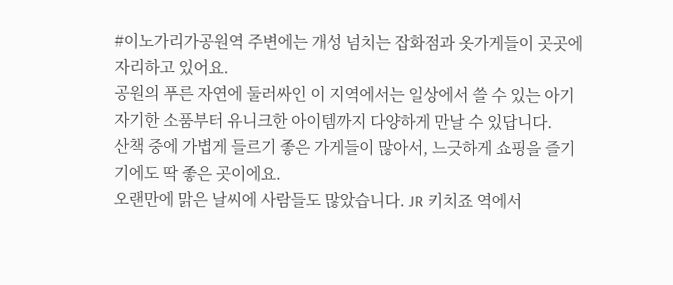#이노가리가공원역 주변에는 개성 넘치는 잡화점과 옷가게들이 곳곳에 자리하고 있어요.
공원의 푸른 자연에 둘러싸인 이 지역에서는 일상에서 쓸 수 있는 아기자기한 소품부터 유니크한 아이템까지 다양하게 만날 수 있답니다.
산책 중에 가볍게 들르기 좋은 가게들이 많아서, 느긋하게 쇼핑을 즐기기에도 딱 좋은 곳이에요.
오랜만에 맑은 날씨에 사람들도 많았습니다. JR 키치죠 역에서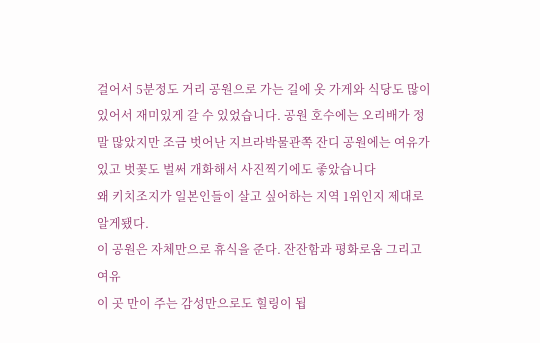걸어서 5분정도 거리 공원으로 가는 길에 옷 가게와 식당도 많이 있어서 재미있게 갈 수 있었습니다. 공원 호수에는 오리배가 정말 많았지만 조금 벗어난 지브라박물관쪽 잔디 공원에는 여유가 있고 벗꽃도 벌써 개화해서 사진찍기에도 좋았습니다
왜 키치조지가 일본인들이 살고 싶어하는 지역 1위인지 제대로 알게됐다.
이 공원은 자체만으로 휴식을 준다. 잔잔함과 평화로움 그리고 여유
이 곳 만이 주는 감성만으로도 힐링이 됩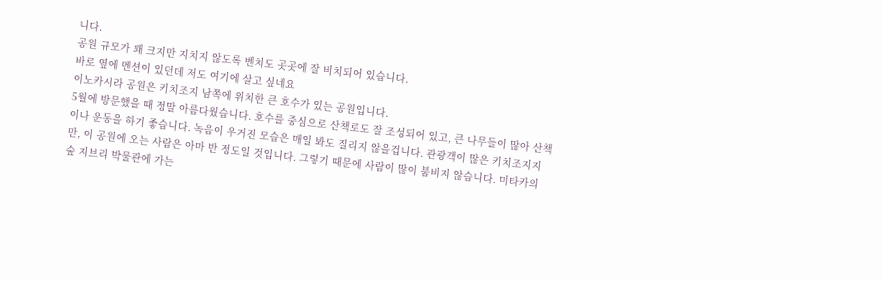니다.
공원 규모가 꽤 크지만 지치지 않도록 벤치도 곳곳에 잘 비치되어 있습니다.
바로 옆에 멘션이 있던데 저도 여기에 살고 싶네요
이노카시라 공원은 키치조지 남쪽에 위치한 큰 호수가 있는 공원입니다.
5월에 방문했을 때 정말 아름다웠습니다. 호수를 중심으로 산책로도 잘 조성되어 있고, 큰 나무들이 많아 산책이나 운동을 하기 좋습니다. 녹음이 우거진 모습은 매일 봐도 질리지 않을겁니다. 관광객이 많은 키치조지지만, 이 공원에 오는 사람은 아마 반 정도일 것입니다. 그렇기 때문에 사람이 많이 붐비지 않습니다. 미타카의 숲 지브리 박물관에 가는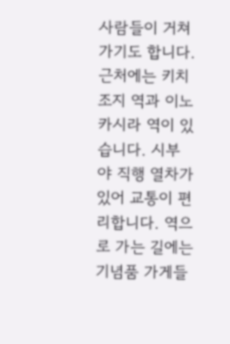사람들이 거쳐가기도 합니다.
근처에는 키치조지 역과 이노카시라 역이 있습니다. 시부야 직행 열차가 있어 교통이 편리합니다. 역으로 가는 길에는 기념품 가게들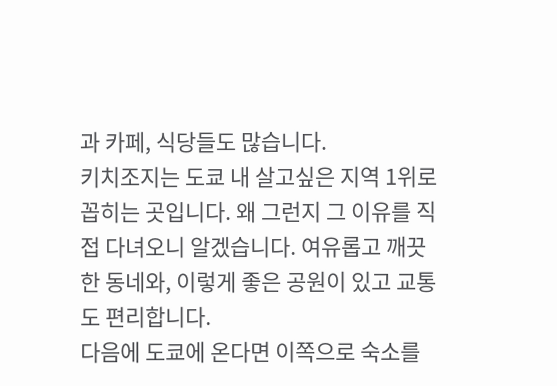과 카페, 식당들도 많습니다.
키치조지는 도쿄 내 살고싶은 지역 1위로 꼽히는 곳입니다. 왜 그런지 그 이유를 직접 다녀오니 알겠습니다. 여유롭고 깨끗한 동네와, 이렇게 좋은 공원이 있고 교통도 편리합니다.
다음에 도쿄에 온다면 이쪽으로 숙소를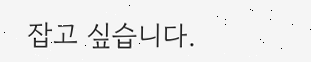잡고 싶습니다.